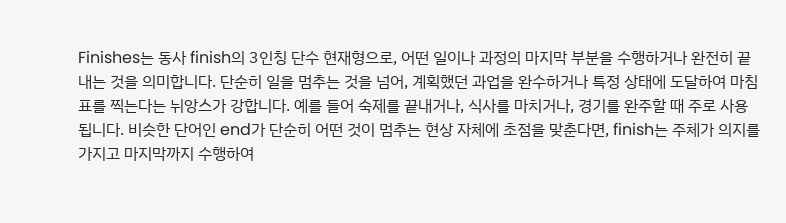Finishes는 동사 finish의 3인칭 단수 현재형으로, 어떤 일이나 과정의 마지막 부분을 수행하거나 완전히 끝내는 것을 의미합니다. 단순히 일을 멈추는 것을 넘어, 계획했던 과업을 완수하거나 특정 상태에 도달하여 마침표를 찍는다는 뉘앙스가 강합니다. 예를 들어 숙제를 끝내거나, 식사를 마치거나, 경기를 완주할 때 주로 사용됩니다. 비슷한 단어인 end가 단순히 어떤 것이 멈추는 현상 자체에 초점을 맞춘다면, finish는 주체가 의지를 가지고 마지막까지 수행하여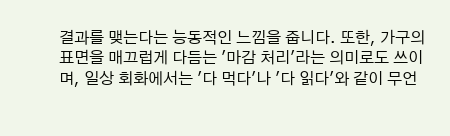결과를 맺는다는 능동적인 느낌을 줍니다. 또한, 가구의 표면을 매끄럽게 다듬는 '마감 처리'라는 의미로도 쓰이며, 일상 회화에서는 '다 먹다'나 '다 읽다'와 같이 무언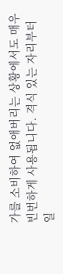가를 소비하여 없애버리는 상황에서도 매우 빈번하게 사용됩니다. 격식 있는 자리부터 일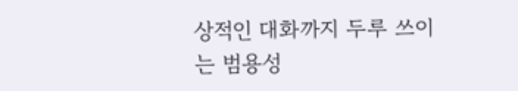상적인 대화까지 두루 쓰이는 범용성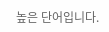높은 단어입니다.